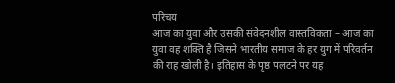परिचय
आज का युवा और उसकी संवेदनशील वास्तविकता – आज का युवा वह शक्ति है जिसने भारतीय समाज के हर युग में परिवर्तन की राह खोली है। इतिहास के पृष्ठ पलटने पर यह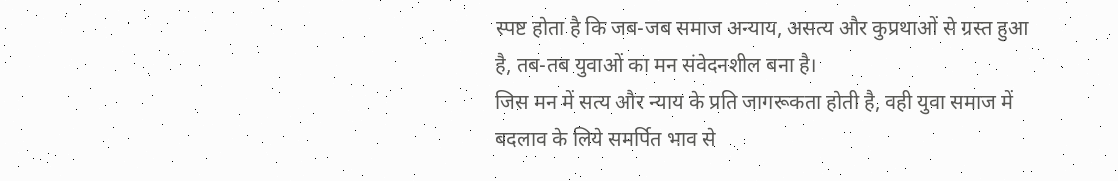स्पष्ट होता है कि जब-जब समाज अन्याय, असत्य और कुप्रथाओं से ग्रस्त हुआ है, तब-तब युवाओं का मन संवेदनशील बना है।
जिस मन में सत्य और न्याय के प्रति जागरूकता होती है, वही युवा समाज में बदलाव के लिये समर्पित भाव से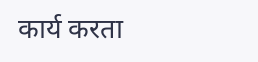कार्य करता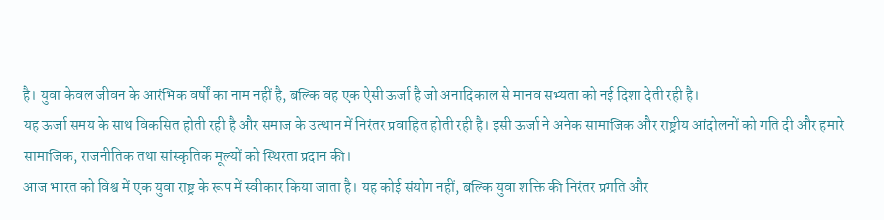है। युवा केवल जीवन के आरंभिक वर्षों का नाम नहीं है, बल्कि वह एक ऐसी ऊर्जा है जो अनादिकाल से मानव सभ्यता को नई दिशा देती रही है।
यह ऊर्जा समय के साथ विकसित होती रही है और समाज के उत्थान में निरंतर प्रवाहित होती रही है। इसी ऊर्जा ने अनेक सामाजिक और राष्ट्रीय आंदोलनों को गति दी और हमारे सामाजिक, राजनीतिक तथा सांस्कृतिक मूल्यों को स्थिरता प्रदान की।
आज भारत को विश्व में एक युवा राष्ट्र के रूप में स्वीकार किया जाता है। यह कोई संयोग नहीं, बल्कि युवा शक्ति की निरंतर प्रगति और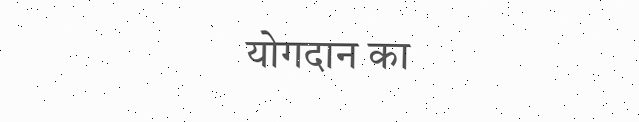योगदान का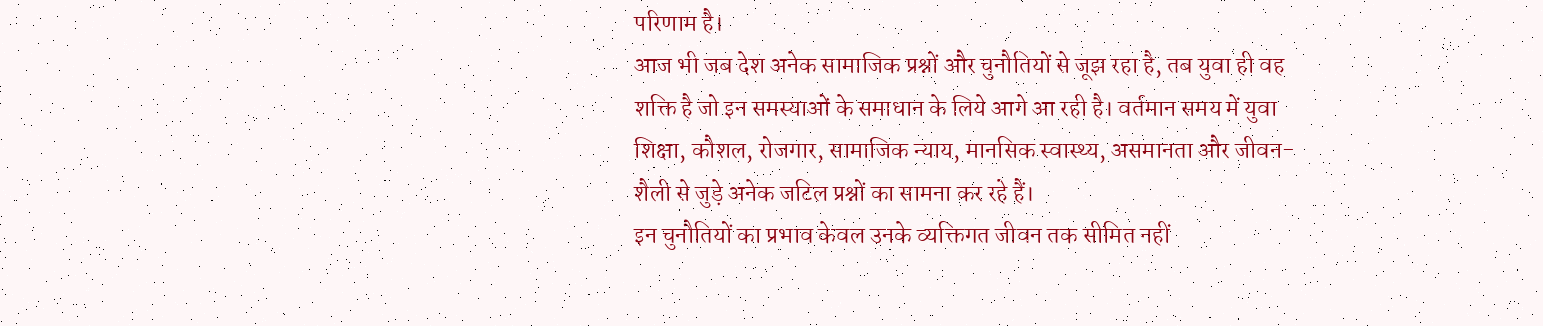परिणाम है।
आज भी जब देश अनेक सामाजिक प्रश्नों और चुनौतियों से जूझ रहा है, तब युवा ही वह शक्ति है जो इन समस्याओं के समाधान के लिये आगे आ रही है। वर्तमान समय में युवा शिक्षा, कौशल, रोजगार, सामाजिक न्याय, मानसिक स्वास्थ्य, असमानता और जीवन-शैली से जुड़े अनेक जटिल प्रश्नों का सामना कर रहे हैं।
इन चुनौतियों का प्रभाव केवल उनके व्यक्तिगत जीवन तक सीमित नहीं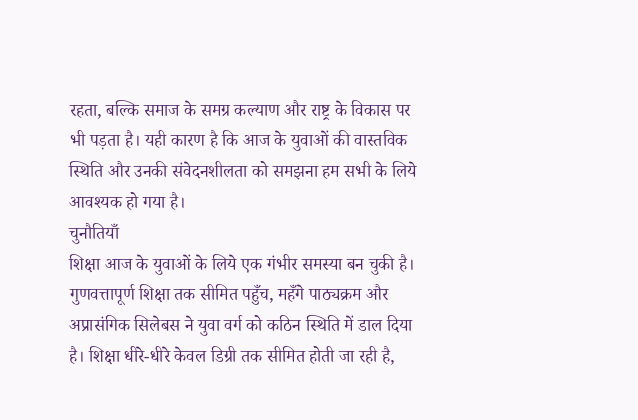रहता, बल्कि समाज के समग्र कल्याण और राष्ट्र के विकास पर भी पड़ता है। यही कारण है कि आज के युवाओं की वास्तविक स्थिति और उनकी संवेदनशीलता को समझना हम सभी के लिये आवश्यक हो गया है।
चुनौतियाँ
शिक्षा आज के युवाओं के लिये एक गंभीर समस्या बन चुकी है। गुणवत्तापूर्ण शिक्षा तक सीमित पहुँच, महँगे पाठ्यक्रम और अप्रासंगिक सिलेबस ने युवा वर्ग को कठिन स्थिति में डाल दिया है। शिक्षा धीरे-धीरे केवल डिग्री तक सीमित होती जा रही है,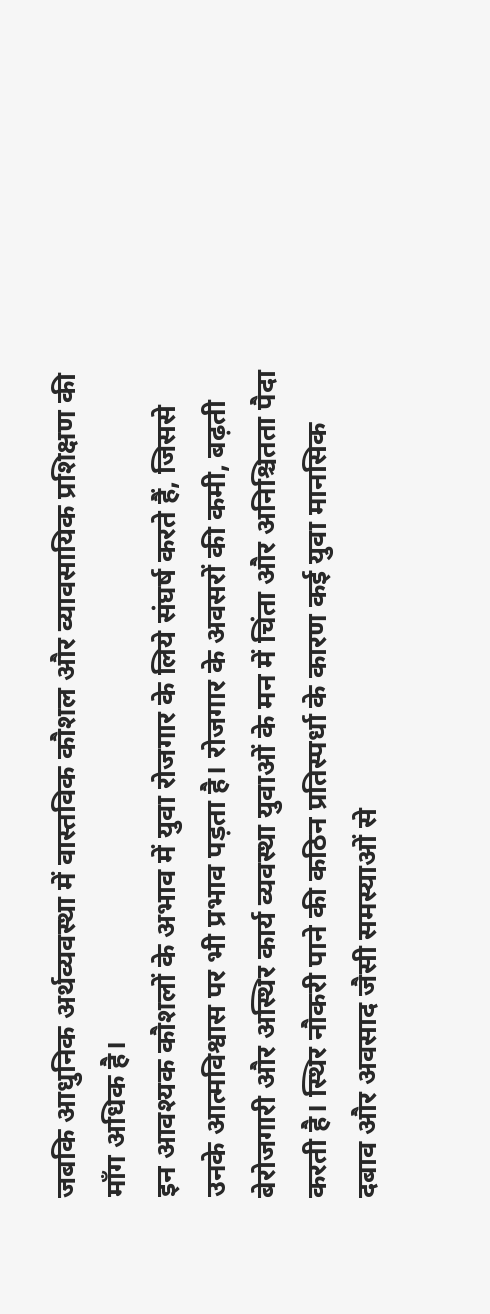जबकि आधुनिक अर्थव्यवस्था में वास्तविक कौशल और व्यावसायिक प्रशिक्षण की माँग अधिक है।
इन आवश्यक कौशलों के अभाव में युवा रोजगार के लिये संघर्ष करते हैं, जिससे उनके आत्मविश्वास पर भी प्रभाव पड़ता है। रोजगार के अवसरों की कमी, बढ़ती बेरोजगारी और अस्थिर कार्य व्यवस्था युवाओं के मन में चिंता और अनिश्चितता पैदा करती है। स्थिर नौकरी पाने की कठिन प्रतिस्पर्धा के कारण कई युवा मानसिक दबाव और अवसाद जैसी समस्याओं से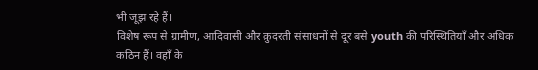भी जूझ रहे हैं।
विशेष रूप से ग्रामीण, आदिवासी और क़ुदरती संसाधनों से दूर बसे youth की परिस्थितियाँ और अधिक कठिन हैं। वहाँ के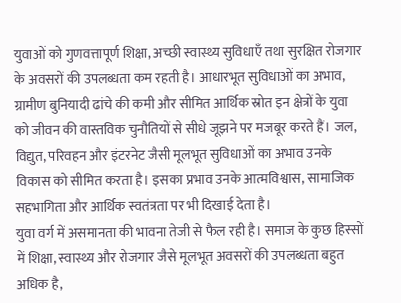युवाओं को गुणवत्तापूर्ण शिक्षा, अच्छी स्वास्थ्य सुविधाएँ तथा सुरक्षित रोजगार के अवसरों की उपलब्धता कम रहती है। आधारभूत सुविधाओं का अभाव, ग्रामीण बुनियादी ढांचे की कमी और सीमित आर्थिक स्रोत इन क्षेत्रों के युवा को जीवन की वास्तविक चुनौतियों से सीधे जूझने पर मजबूर करते हैं। जल, विद्युत, परिवहन और इंटरनेट जैसी मूलभूत सुविधाओं का अभाव उनके विकास को सीमित करता है। इसका प्रभाव उनके आत्मविश्वास, सामाजिक सहभागिता और आर्थिक स्वतंत्रता पर भी दिखाई देता है।
युवा वर्ग में असमानता की भावना तेजी से फैल रही है। समाज के कुछ हिस्सों में शिक्षा, स्वास्थ्य और रोजगार जैसे मूलभूत अवसरों की उपलब्धता बहुत अधिक है,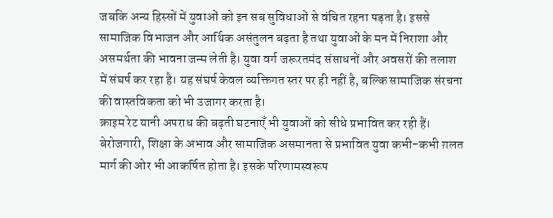जबकि अन्य हिस्सों में युवाओं को इन सब सुविधाओं से वंचित रहना पड़ता है। इससे सामाजिक विभाजन और आर्थिक असंतुलन बढ़ता है तथा युवाओं के मन में निराशा और असमर्थता की भावना जन्म लेती है। युवा वर्ग जरूरतमंद संसाधनों और अवसरों की तलाश में संघर्ष कर रहा है। यह संघर्ष केवल व्यक्तिगत स्तर पर ही नहीं है, बल्कि सामाजिक संरचना की वास्तविकता को भी उजागर करता है।
क्राइम रेट यानी अपराध की बढ़ती घटनाएँ भी युवाओं को सीधे प्रभावित कर रही हैं। बेरोजगारी, शिक्षा के अभाव और सामाजिक असमानता से प्रभावित युवा कभी-कभी ग़लत मार्ग की ओर भी आकर्षित होता है। इसके परिणामस्वरूप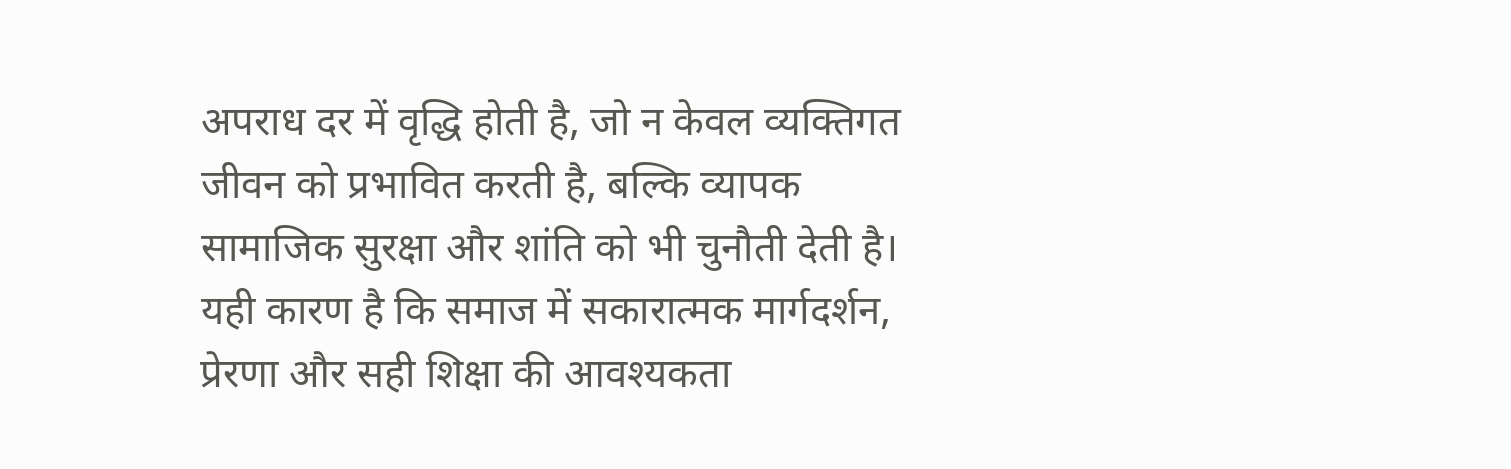अपराध दर में वृद्धि होती है, जो न केवल व्यक्तिगत जीवन को प्रभावित करती है, बल्कि व्यापक सामाजिक सुरक्षा और शांति को भी चुनौती देती है। यही कारण है कि समाज में सकारात्मक मार्गदर्शन, प्रेरणा और सही शिक्षा की आवश्यकता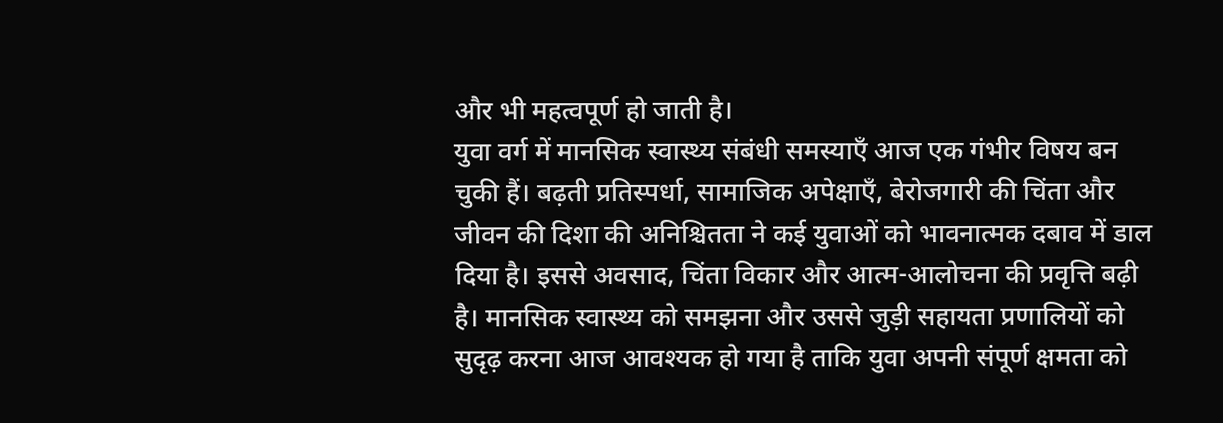और भी महत्वपूर्ण हो जाती है।
युवा वर्ग में मानसिक स्वास्थ्य संबंधी समस्याएँ आज एक गंभीर विषय बन चुकी हैं। बढ़ती प्रतिस्पर्धा, सामाजिक अपेक्षाएँ, बेरोजगारी की चिंता और जीवन की दिशा की अनिश्चितता ने कई युवाओं को भावनात्मक दबाव में डाल दिया है। इससे अवसाद, चिंता विकार और आत्म-आलोचना की प्रवृत्ति बढ़ी है। मानसिक स्वास्थ्य को समझना और उससे जुड़ी सहायता प्रणालियों को सुदृढ़ करना आज आवश्यक हो गया है ताकि युवा अपनी संपूर्ण क्षमता को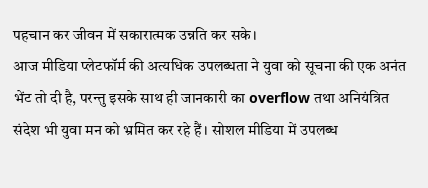पहचान कर जीवन में सकारात्मक उन्नति कर सके।
आज मीडिया प्लेटफॉर्म की अत्यधिक उपलब्धता ने युवा को सूचना की एक अनंत भेंट तो दी है, परन्तु इसके साथ ही जानकारी का overflow तथा अनियंत्रित संदेश भी युवा मन को भ्रमित कर रहे हैं। सोशल मीडिया में उपलब्ध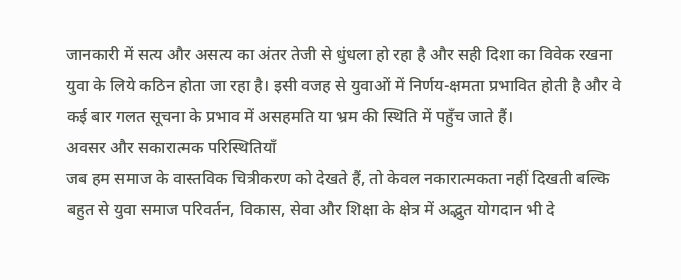जानकारी में सत्य और असत्य का अंतर तेजी से धुंधला हो रहा है और सही दिशा का विवेक रखना युवा के लिये कठिन होता जा रहा है। इसी वजह से युवाओं में निर्णय-क्षमता प्रभावित होती है और वे कई बार गलत सूचना के प्रभाव में असहमति या भ्रम की स्थिति में पहुँच जाते हैं।
अवसर और सकारात्मक परिस्थितियाँ
जब हम समाज के वास्तविक चित्रीकरण को देखते हैं, तो केवल नकारात्मकता नहीं दिखती बल्कि बहुत से युवा समाज परिवर्तन, विकास, सेवा और शिक्षा के क्षेत्र में अद्भुत योगदान भी दे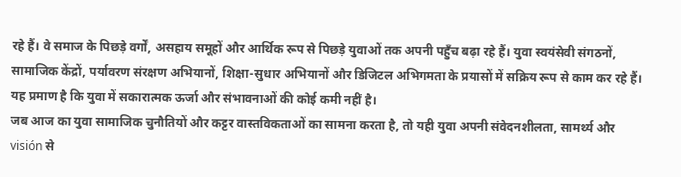रहे हैं। वे समाज के पिछड़े वर्गों, असहाय समूहों और आर्थिक रूप से पिछड़े युवाओं तक अपनी पहुँच बढ़ा रहे हैं। युवा स्वयंसेवी संगठनों, सामाजिक केंद्रों, पर्यावरण संरक्षण अभियानों, शिक्षा-सुधार अभियानों और डिजिटल अभिगमता के प्रयासों में सक्रिय रूप से काम कर रहे हैं। यह प्रमाण है कि युवा में सकारात्मक ऊर्जा और संभावनाओं की कोई कमी नहीं है।
जब आज का युवा सामाजिक चुनौतियों और कट्टर वास्तविकताओं का सामना करता है, तो यही युवा अपनी संवेदनशीलता, सामर्थ्य और visión से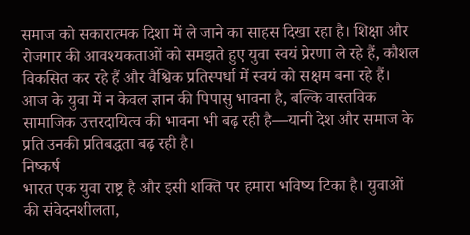समाज को सकारात्मक दिशा में ले जाने का साहस दिखा रहा है। शिक्षा और रोजगार की आवश्यकताओं को समझते हुए युवा स्वयं प्रेरणा ले रहे हैं, कौशल विकसित कर रहे हैं और वैश्विक प्रतिस्पर्धा में स्वयं को सक्षम बना रहे हैं। आज के युवा में न केवल ज्ञान की पिपासु भावना है, बल्कि वास्तविक सामाजिक उत्तरदायित्व की भावना भी बढ़ रही है—यानी देश और समाज के प्रति उनकी प्रतिबद्धता बढ़ रही है।
निष्कर्ष
भारत एक युवा राष्ट्र है और इसी शक्ति पर हमारा भविष्य टिका है। युवाओं की संवेदनशीलता,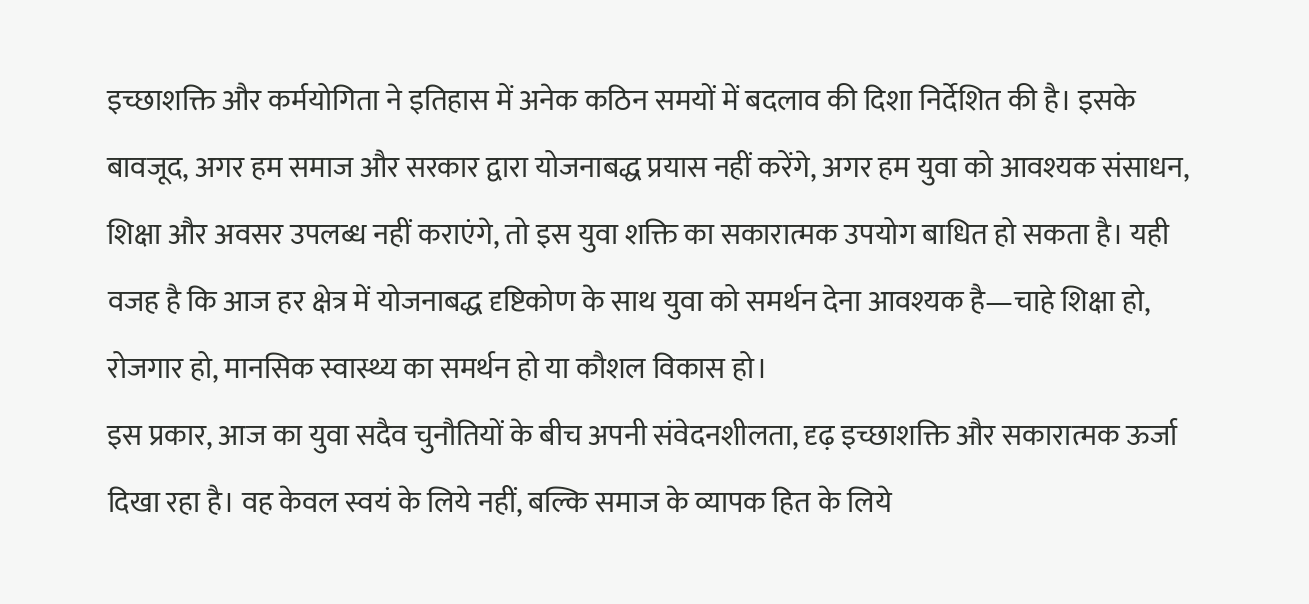इच्छाशक्ति और कर्मयोगिता ने इतिहास में अनेक कठिन समयों में बदलाव की दिशा निर्देशित की है। इसके बावजूद, अगर हम समाज और सरकार द्वारा योजनाबद्ध प्रयास नहीं करेंगे, अगर हम युवा को आवश्यक संसाधन, शिक्षा और अवसर उपलब्ध नहीं कराएंगे, तो इस युवा शक्ति का सकारात्मक उपयोग बाधित हो सकता है। यही वजह है कि आज हर क्षेत्र में योजनाबद्ध दृष्टिकोण के साथ युवा को समर्थन देना आवश्यक है—चाहे शिक्षा हो, रोजगार हो, मानसिक स्वास्थ्य का समर्थन हो या कौशल विकास हो।
इस प्रकार, आज का युवा सदैव चुनौतियों के बीच अपनी संवेदनशीलता, दृढ़ इच्छाशक्ति और सकारात्मक ऊर्जा दिखा रहा है। वह केवल स्वयं के लिये नहीं, बल्कि समाज के व्यापक हित के लिये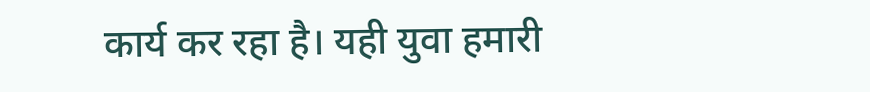कार्य कर रहा है। यही युवा हमारी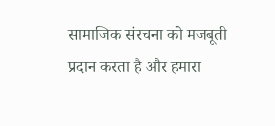सामाजिक संरचना को मजबूती प्रदान करता है और हमारा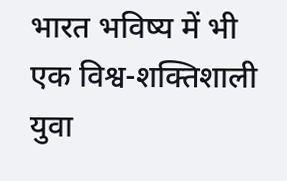भारत भविष्य में भी एक विश्व-शक्तिशाली युवा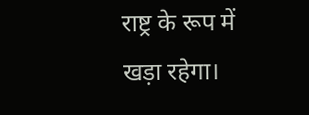राष्ट्र के रूप में खड़ा रहेगा।